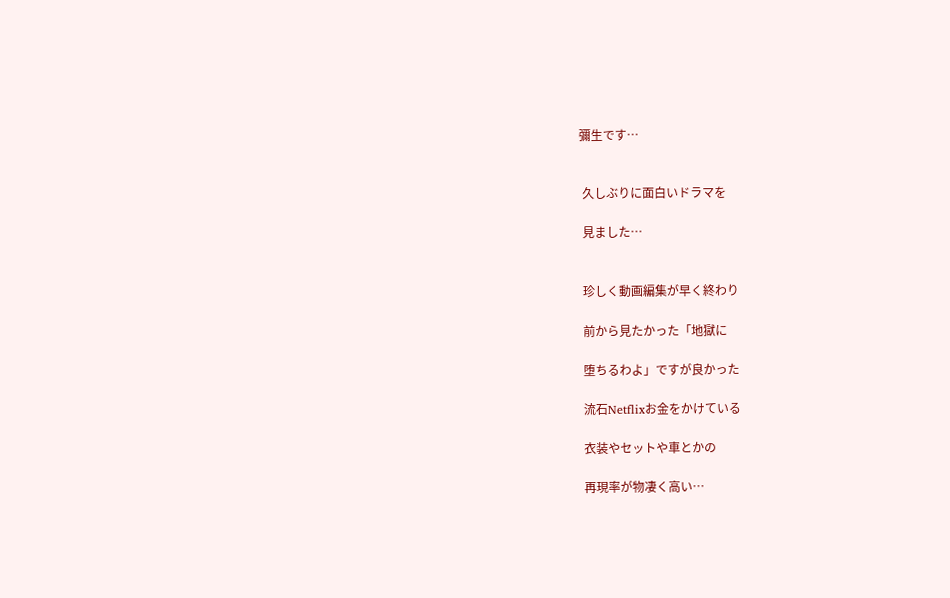彌生です…


 久しぶりに面白いドラマを

 見ました…


 珍しく動画編集が早く終わり

 前から見たかった「地獄に

 堕ちるわよ」ですが良かった

 流石Netflixお金をかけている

 衣装やセットや車とかの

 再現率が物凄く高い…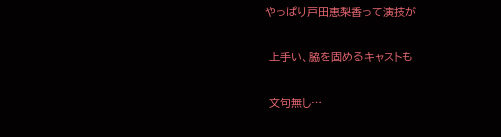やっぱり戸田恵梨香って演技が

 上手い、脇を固めるキャストも

 文句無し…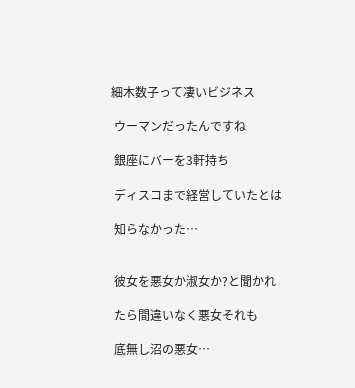細木数子って凄いビジネス

 ウーマンだったんですね

 銀座にバーを3軒持ち

 ディスコまで経営していたとは

 知らなかった…


 彼女を悪女か淑女か?と聞かれ

 たら間違いなく悪女それも

 底無し沼の悪女…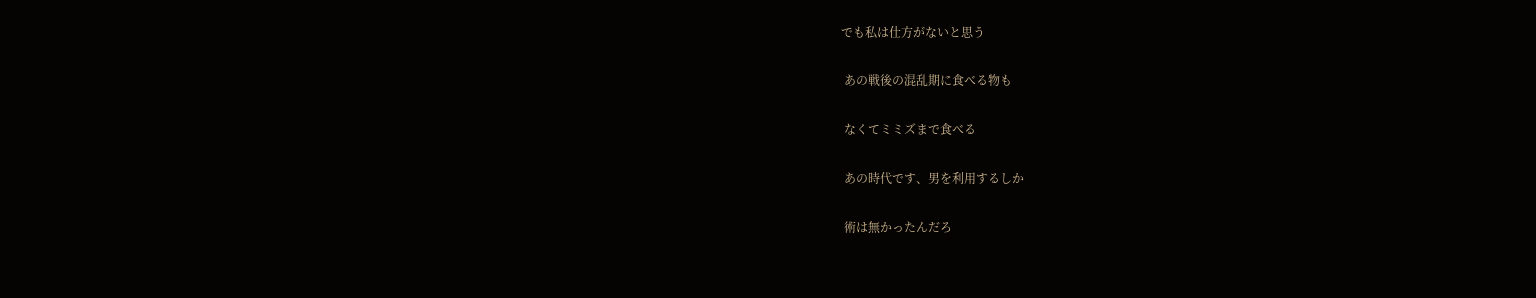でも私は仕方がないと思う

 あの戦後の混乱期に食べる物も

 なくてミミズまで食べる

 あの時代です、男を利用するしか

 術は無かったんだろ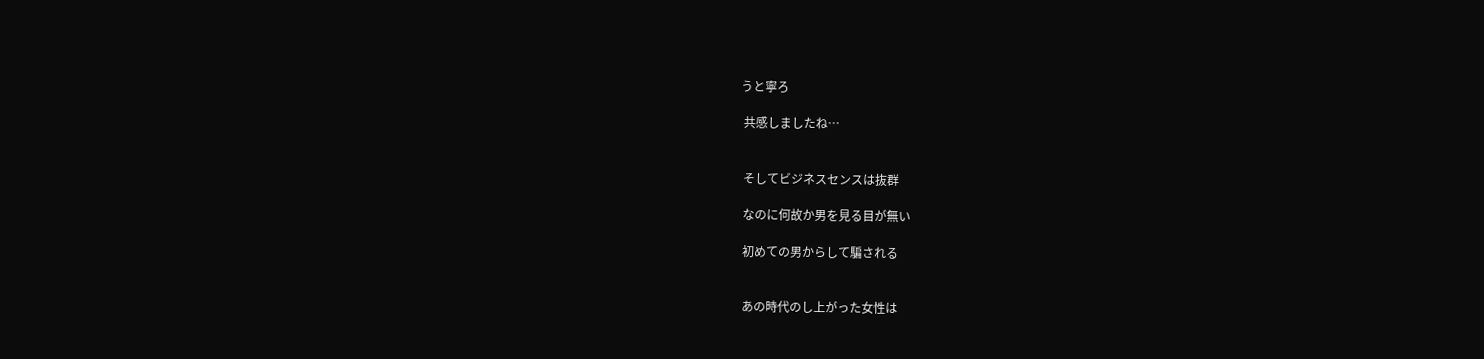うと寧ろ

 共感しましたね…


 そしてビジネスセンスは抜群

 なのに何故か男を見る目が無い

 初めての男からして騙される


 あの時代のし上がった女性は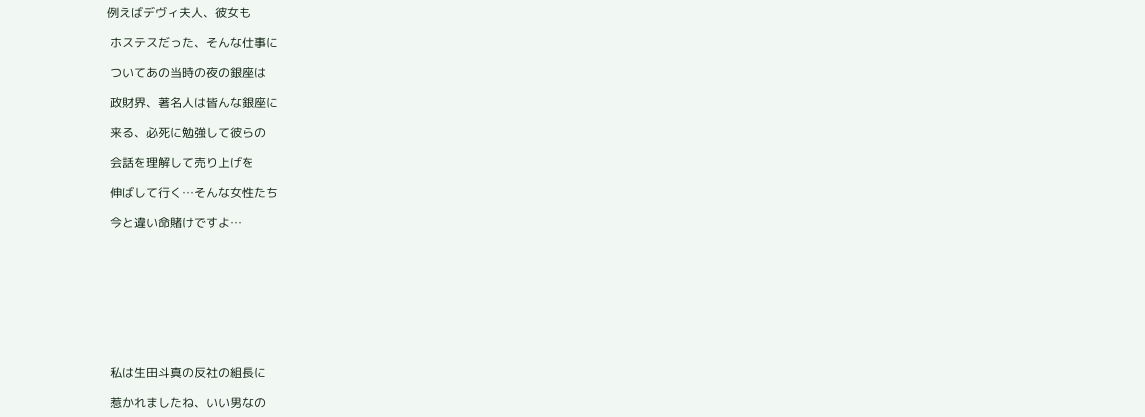例えばデヴィ夫人、彼女も

 ホステスだった、そんな仕事に

 ついてあの当時の夜の銀座は

 政財界、著名人は皆んな銀座に

 来る、必死に勉強して彼らの

 会話を理解して売り上げを

 伸ばして行く…そんな女性たち

 今と違い命賭けですよ…









 私は生田斗真の反社の組長に

 惹かれましたね、いい男なの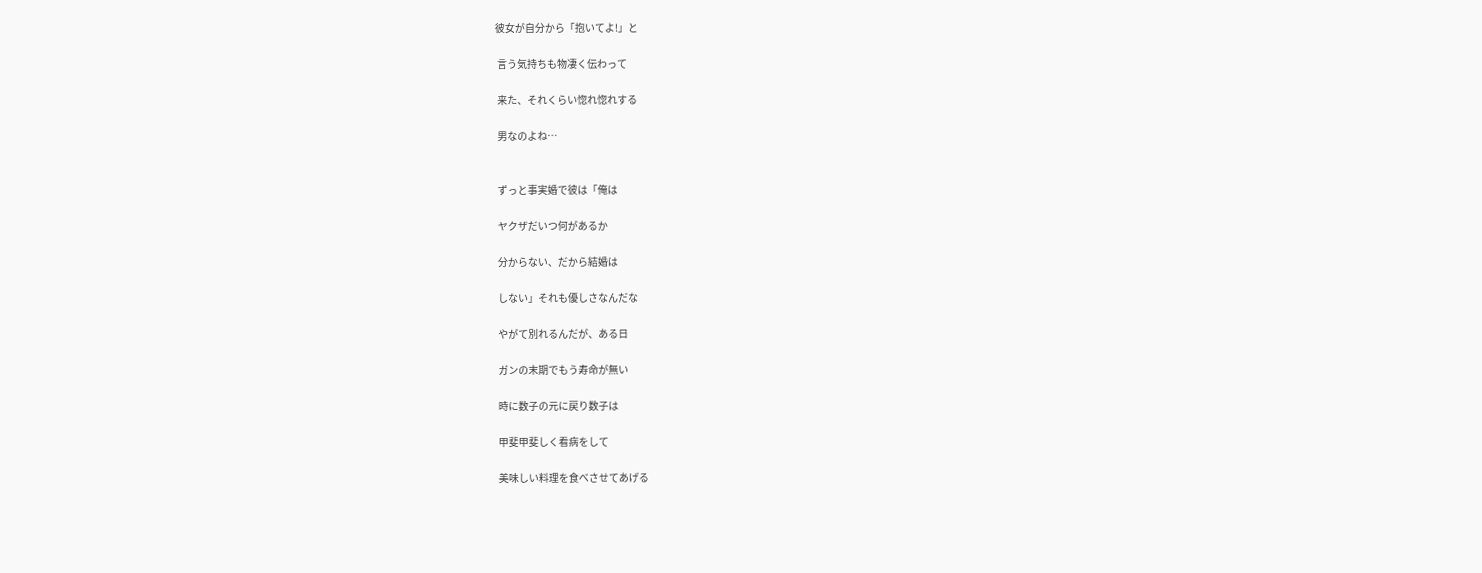彼女が自分から「抱いてよ!」と

 言う気持ちも物凄く伝わって

 来た、それくらい惚れ惚れする

 男なのよね…


 ずっと事実婚で彼は「俺は

 ヤクザだいつ何があるか

 分からない、だから結婚は

 しない」それも優しさなんだな

 やがて別れるんだが、ある日

 ガンの末期でもう寿命が無い

 時に数子の元に戻り数子は

 甲斐甲斐しく看病をして

 美味しい料理を食べさせてあげる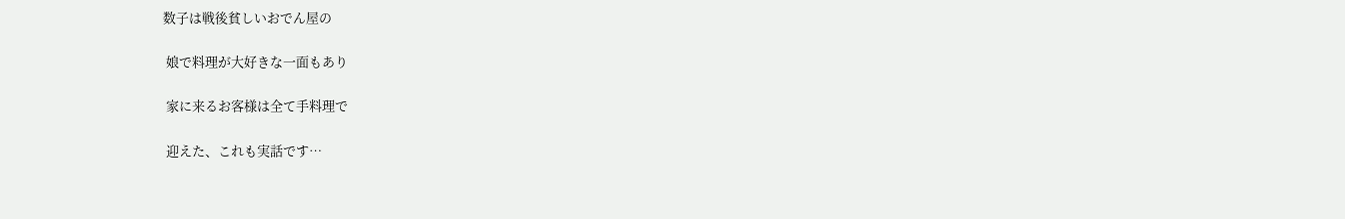数子は戦後貧しいおでん屋の

 娘で料理が大好きな一面もあり

 家に来るお客様は全て手料理で

 迎えた、これも実話です…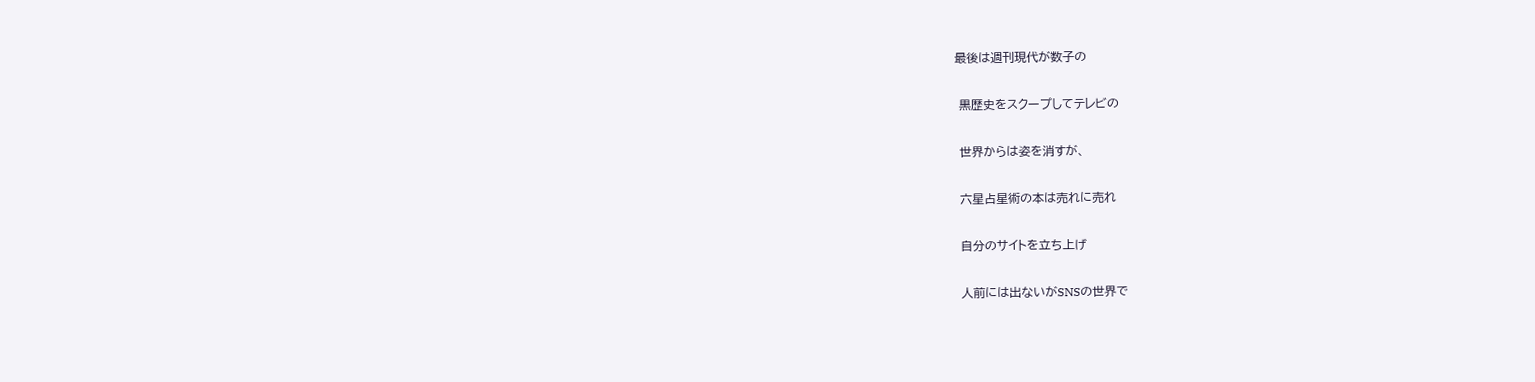最後は週刊現代が数子の

 黒歴史をスクープしてテレビの

 世界からは姿を消すが、

 六星占星術の本は売れに売れ

 自分のサイトを立ち上げ

 人前には出ないがSNSの世界で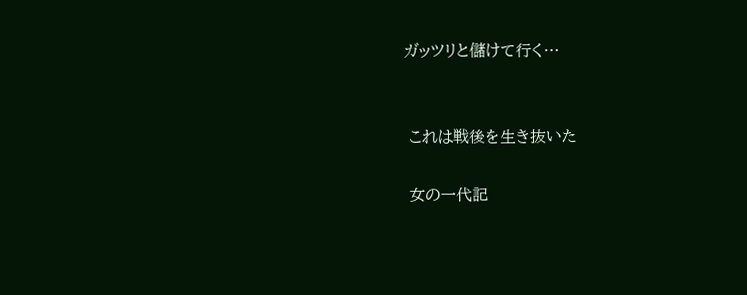ガッツリと儲けて行く…


 これは戦後を生き抜いた

 女の一代記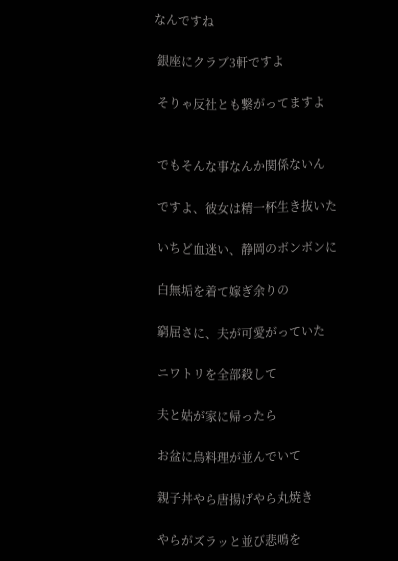なんですね

 銀座にクラブ3軒ですよ

 そりゃ反社とも繋がってますよ


 でもそんな事なんか関係ないん

 ですよ、彼女は精一杯生き抜いた

 いちど血迷い、静岡のボンボンに

 白無垢を着て嫁ぎ余りの

 窮屈さに、夫が可愛がっていた

 ニワトリを全部殺して

 夫と姑が家に帰ったら

 お盆に鳥料理が並んでいて

 親子丼やら唐揚げやら丸焼き

 やらがズラッと並び悲鳴を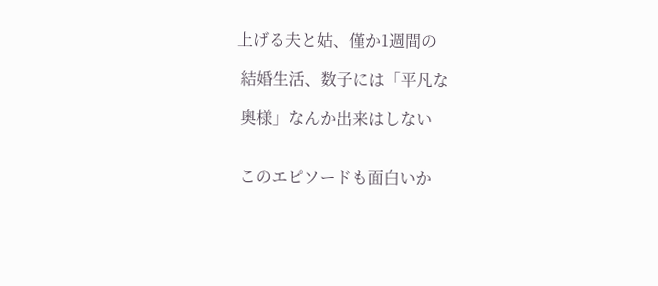上げる夫と姑、僅か1週間の

 結婚生活、数子には「平凡な

 奥様」なんか出来はしない


 このエピソードも面白いか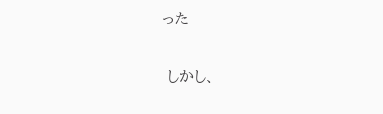った


 しかし、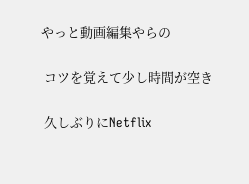やっと動画編集やらの

 コツを覚えて少し時間が空き

 久しぶりにNetflix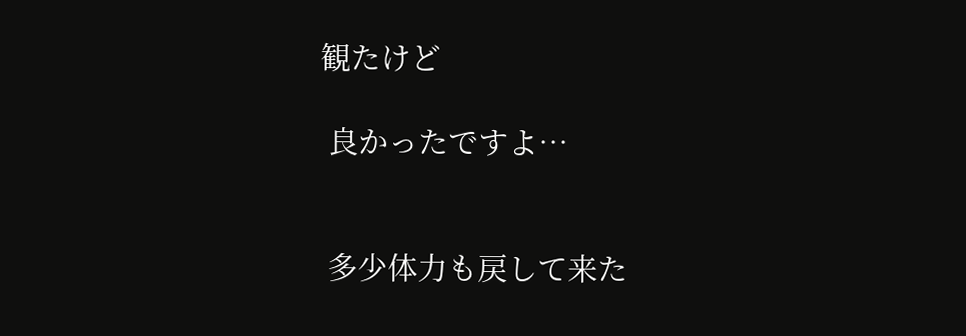観たけど

 良かったですよ…


 多少体力も戻して来た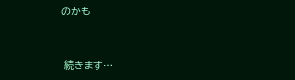のかも


 続きます…